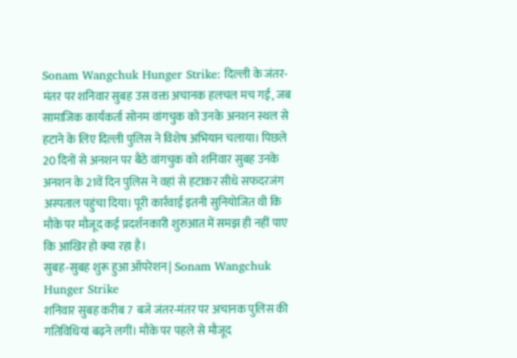Sonam Wangchuk Hunger Strike: दिल्ली के जंतर-मंतर पर शनिवार सुबह उस वक्त अचानक हलचल मच गई, जब सामाजिक कार्यकर्ता सोनम वांगचुक को उनके अनशन स्थल से हटाने के लिए दिल्ली पुलिस ने विशेष अभियान चलाया। पिछले 20 दिनों से अनशन पर बैठे वांगचुक को शनिवार सुबह उनके अनशन के 21वें दिन पुलिस ने वहां से हटाकर सीधे सफदरजंग अस्पताल पहुंचा दिया। पूरी कार्रवाई इतनी सुनियोजित थी कि मौके पर मौजूद कई प्रदर्शनकारी शुरुआत में समझ ही नहीं पाए कि आखिर हो क्या रहा है।
सुबह-सुबह शुरू हुआ ऑपरेशन| Sonam Wangchuk Hunger Strike
शनिवार सुबह करीब 7 बजे जंतर-मंतर पर अचानक पुलिस की गतिविधियां बढ़ने लगीं। मौके पर पहले से मौजूद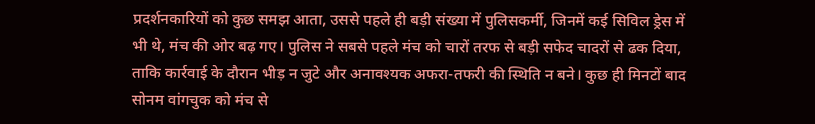प्रदर्शनकारियों को कुछ समझ आता, उससे पहले ही बड़ी संख्या में पुलिसकर्मी, जिनमें कई सिविल ड्रेस में भी थे, मंच की ओर बढ़ गए। पुलिस ने सबसे पहले मंच को चारों तरफ से बड़ी सफेद चादरों से ढक दिया, ताकि कार्रवाई के दौरान भीड़ न जुटे और अनावश्यक अफरा-तफरी की स्थिति न बने। कुछ ही मिनटों बाद सोनम वांगचुक को मंच से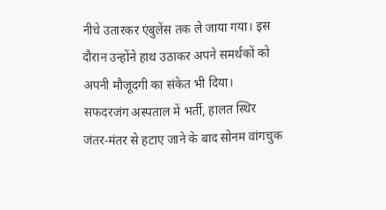नीचे उतारकर एंबुलेंस तक ले जाया गया। इस दौरान उन्होंने हाथ उठाकर अपने समर्थकों को अपनी मौजूदगी का संकेत भी दिया।
सफदरजंग अस्पताल में भर्ती, हालत स्थिर
जंतर-मंतर से हटाए जाने के बाद सोनम वांगचुक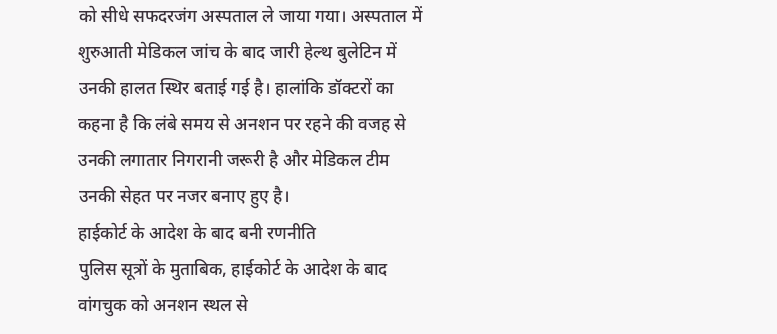को सीधे सफदरजंग अस्पताल ले जाया गया। अस्पताल में शुरुआती मेडिकल जांच के बाद जारी हेल्थ बुलेटिन में उनकी हालत स्थिर बताई गई है। हालांकि डॉक्टरों का कहना है कि लंबे समय से अनशन पर रहने की वजह से उनकी लगातार निगरानी जरूरी है और मेडिकल टीम उनकी सेहत पर नजर बनाए हुए है।
हाईकोर्ट के आदेश के बाद बनी रणनीति
पुलिस सूत्रों के मुताबिक, हाईकोर्ट के आदेश के बाद वांगचुक को अनशन स्थल से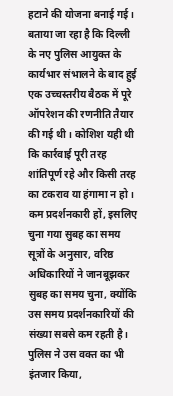हटाने की योजना बनाई गई। बताया जा रहा है कि दिल्ली के नए पुलिस आयुक्त के कार्यभार संभालने के बाद हुई एक उच्चस्तरीय बैठक में पूरे ऑपरेशन की रणनीति तैयार की गई थी। कोशिश यही थी कि कार्रवाई पूरी तरह शांतिपूर्ण रहे और किसी तरह का टकराव या हंगामा न हो।
कम प्रदर्शनकारी हों, इसलिए चुना गया सुबह का समय
सूत्रों के अनुसार, वरिष्ठ अधिकारियों ने जानबूझकर सुबह का समय चुना, क्योंकि उस समय प्रदर्शनकारियों की संख्या सबसे कम रहती है। पुलिस ने उस वक्त का भी इंतजार किया,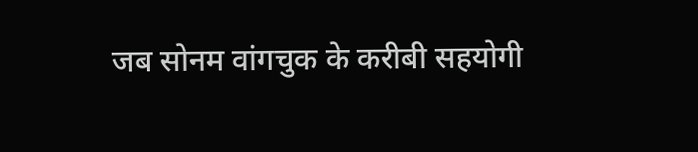जब सोनम वांगचुक के करीबी सहयोगी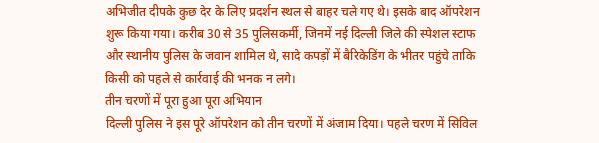अभिजीत दीपके कुछ देर के लिए प्रदर्शन स्थल से बाहर चले गए थे। इसके बाद ऑपरेशन शुरू किया गया। करीब 30 से 35 पुलिसकर्मी, जिनमें नई दिल्ली जिले की स्पेशल स्टाफ और स्थानीय पुलिस के जवान शामिल थे, सादे कपड़ों में बैरिकेडिंग के भीतर पहुंचे ताकि किसी को पहले से कार्रवाई की भनक न लगे।
तीन चरणों में पूरा हुआ पूरा अभियान
दिल्ली पुलिस ने इस पूरे ऑपरेशन को तीन चरणों में अंजाम दिया। पहले चरण में सिविल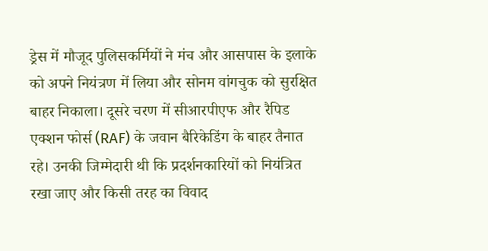ड्रेस में मौजूद पुलिसकर्मियों ने मंच और आसपास के इलाके को अपने नियंत्रण में लिया और सोनम वांगचुक को सुरक्षित बाहर निकाला। दूसरे चरण में सीआरपीएफ और रैपिड एक्शन फोर्स (RAF) के जवान बैरिकेडिंग के बाहर तैनात रहे। उनकी जिम्मेदारी थी कि प्रदर्शनकारियों को नियंत्रित रखा जाए और किसी तरह का विवाद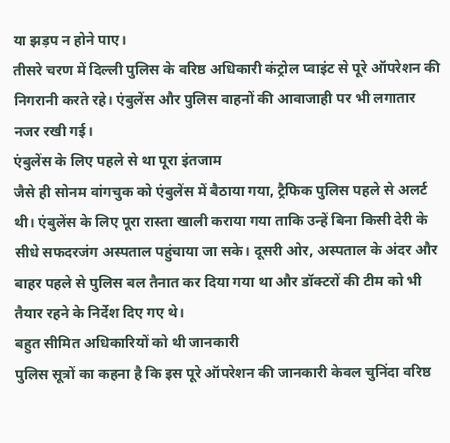या झड़प न होने पाए।
तीसरे चरण में दिल्ली पुलिस के वरिष्ठ अधिकारी कंट्रोल प्वाइंट से पूरे ऑपरेशन की निगरानी करते रहे। एंबुलेंस और पुलिस वाहनों की आवाजाही पर भी लगातार नजर रखी गई।
एंबुलेंस के लिए पहले से था पूरा इंतजाम
जैसे ही सोनम वांगचुक को एंबुलेंस में बैठाया गया, ट्रैफिक पुलिस पहले से अलर्ट थी। एंबुलेंस के लिए पूरा रास्ता खाली कराया गया ताकि उन्हें बिना किसी देरी के सीधे सफदरजंग अस्पताल पहुंचाया जा सके। दूसरी ओर, अस्पताल के अंदर और बाहर पहले से पुलिस बल तैनात कर दिया गया था और डॉक्टरों की टीम को भी तैयार रहने के निर्देश दिए गए थे।
बहुत सीमित अधिकारियों को थी जानकारी
पुलिस सूत्रों का कहना है कि इस पूरे ऑपरेशन की जानकारी केवल चुनिंदा वरिष्ठ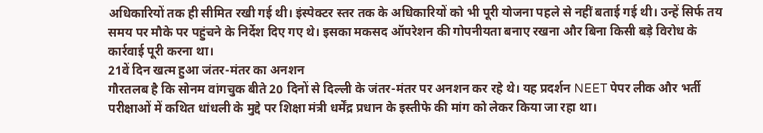अधिकारियों तक ही सीमित रखी गई थी। इंस्पेक्टर स्तर तक के अधिकारियों को भी पूरी योजना पहले से नहीं बताई गई थी। उन्हें सिर्फ तय समय पर मौके पर पहुंचने के निर्देश दिए गए थे। इसका मकसद ऑपरेशन की गोपनीयता बनाए रखना और बिना किसी बड़े विरोध के कार्रवाई पूरी करना था।
21वें दिन खत्म हुआ जंतर-मंतर का अनशन
गौरतलब है कि सोनम वांगचुक बीते 20 दिनों से दिल्ली के जंतर-मंतर पर अनशन कर रहे थे। यह प्रदर्शन NEET पेपर लीक और भर्ती परीक्षाओं में कथित धांधली के मुद्दे पर शिक्षा मंत्री धर्मेंद्र प्रधान के इस्तीफे की मांग को लेकर किया जा रहा था।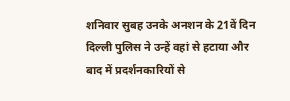शनिवार सुबह उनके अनशन के 21वें दिन दिल्ली पुलिस ने उन्हें वहां से हटाया और बाद में प्रदर्शनकारियों से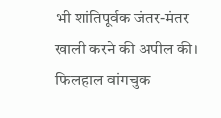भी शांतिपूर्वक जंतर-मंतर खाली करने की अपील की। फिलहाल वांगचुक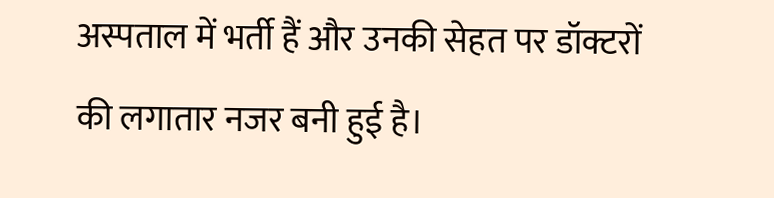अस्पताल में भर्ती हैं और उनकी सेहत पर डॉक्टरों की लगातार नजर बनी हुई है।